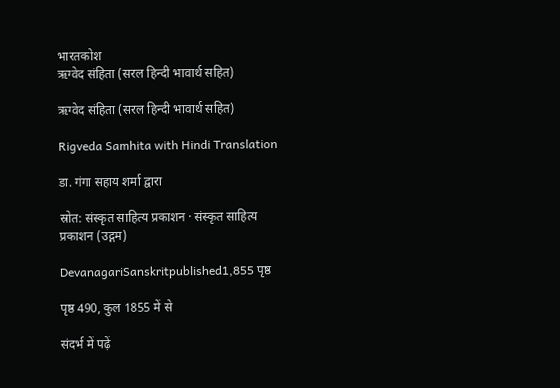भारतकोश
ऋग्वेद संहिता (सरल हिन्दी भावार्थ सहित)

ऋग्वेद संहिता (सरल हिन्दी भावार्थ सहित)

Rigveda Samhita with Hindi Translation

डा. गंगा सहाय शर्मा द्वारा

स्रोत: संस्कृत साहित्य प्रकाशन · संस्कृत साहित्य प्रकाशन (उद्गम)

DevanagariSanskritpublished1,855 पृष्ठ

पृष्ठ 490, कुल 1855 में से

संदर्भ में पढ़ें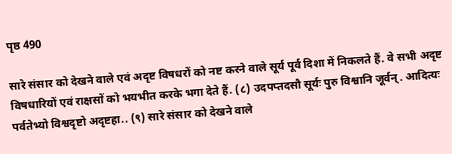पृष्ठ 490

सारे संसार को देखने वाले एवं अदृष्ट विषधरों को नष्ट करने वाले सूर्य पूर्व दिशा में निकलते हैं. वे सभी अदृष्ट विषधारियों एवं राक्षसों को भयभीत करके भगा देते हैं. (८) उदपप्तदसौ सूर्यः पुरु विश्वानि जूर्वन्. आदित्यः पर्वतेभ्यो विश्वदृष्टो अदृष्टहा.. (९) सारे संसार को देखने वाले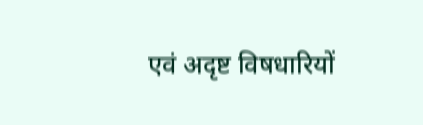एवं अदृष्ट विषधारियों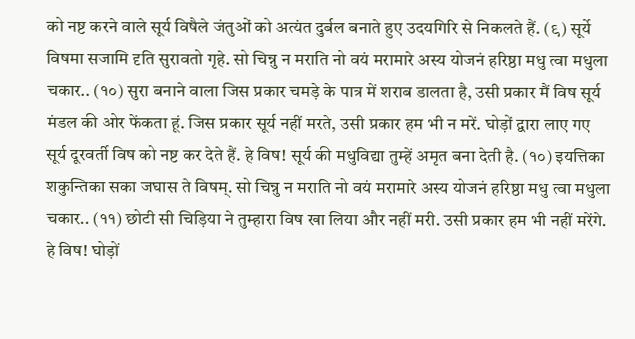को नष्ट करने वाले सूर्य विषैले जंतुओं को अत्यंत दुर्बल बनाते हुए उदयगिरि से निकलते हैं. (९) सूर्ये विषमा सजामि दृति सुरावतो गृहे. सो चिन्नु न मराति नो वयं मरामारे अस्य योजनं हरिष्ठा मधु त्वा मधुला चकार.. (१०) सुरा बनाने वाला जिस प्रकार चमड़े के पात्र में शराब डालता है, उसी प्रकार मैं विष सूर्य मंडल की ओर फेंकता हूं. जिस प्रकार सूर्य नहीं मरते, उसी प्रकार हम भी न मरें. घोड़ों द्वारा लाए गए सूर्य दूरवर्ती विष को नष्ट कर देते हैं. हे विष! सूर्य की मधुविद्या तुम्हें अमृत बना देती है. (१०) इयत्तिका शकुन्तिका सका जघास ते विषम्. सो चिन्नु न मराति नो वयं मरामारे अस्य योजनं हरिष्ठा मधु त्वा मधुला चकार.. (११) छोटी सी चिड़िया ने तुम्हारा विष खा लिया और नहीं मरी. उसी प्रकार हम भी नहीं मरेंगे. हे विष! घोड़ों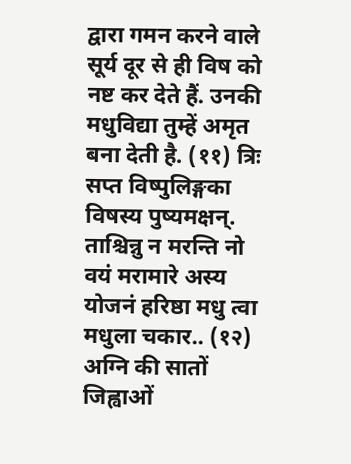द्वारा गमन करने वाले सूर्य दूर से ही विष को नष्ट कर देते हैं. उनकी मधुविद्या तुम्हें अमृत बना देती है. (११) त्रिः सप्त विष्पुलिङ्गका विषस्य पुष्यमक्षन्. ताश्चिन्नु न मरन्ति नो वयं मरामारे अस्य योजनं हरिष्ठा मधु त्वा मधुला चकार.. (१२) अग्नि की सातों जिह्वाओं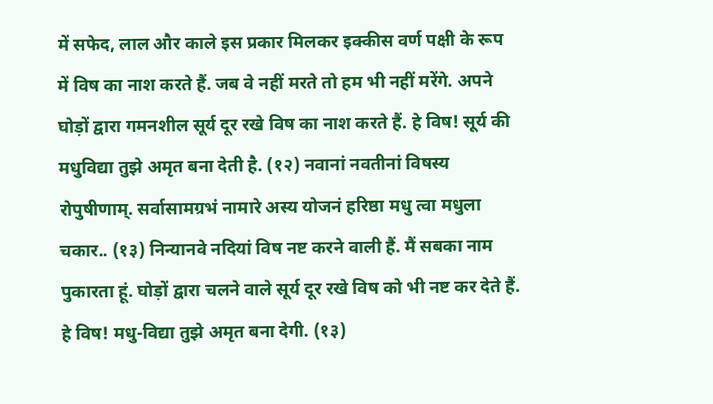में सफेद, लाल और काले इस प्रकार मिलकर इक्कीस वर्ण पक्षी के रूप में विष का नाश करते हैं. जब वे नहीं मरते तो हम भी नहीं मरेंगे. अपने घोड़ों द्वारा गमनशील सूर्य दूर रखे विष का नाश करते हैं. हे विष! सूर्य की मधुविद्या तुझे अमृत बना देती है. (१२) नवानां नवतीनां विषस्य रोपुषीणाम्. सर्वासामग्रभं नामारे अस्य योजनं हरिष्ठा मधु त्वा मधुला चकार.. (१३) निन्यानवे नदियां विष नष्ट करने वाली हैं. मैं सबका नाम पुकारता हूं. घोड़ों द्वारा चलने वाले सूर्य दूर रखे विष को भी नष्ट कर देते हैं. हे विष! मधु-विद्या तुझे अमृत बना देगी. (१३)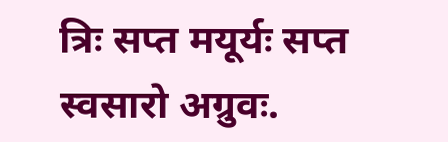त्रिः सप्त मयूर्यः सप्त स्वसारो अग्रुवः.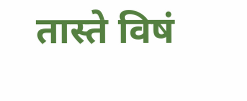तास्ते विषं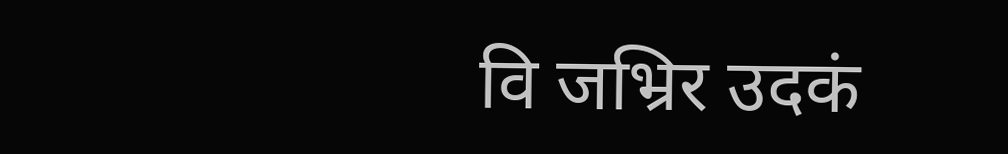वि जभ्रिर उदकं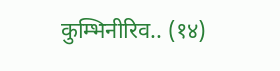कुम्भिनीरिव.. (१४)